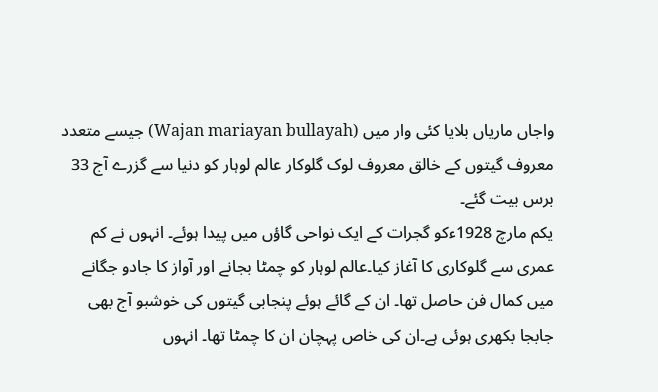واجاں ماریاں بلایا کئی وار میں (Wajan mariayan bullayah) جیسے متعدد معروف گیتوں کے خالق معروف لوک گلوکار عالم لوہار کو دنیا سے گزرے آج 33 برس بیت گئے۔
یکم مارچ 1928ءکو گجرات کے ایک نواحی گاؤں میں پیدا ہوئے۔ انہوں نے کم عمری سے گلوکاری کا آغاز کیا۔عالم لوہار کو چمٹا بجانے اور آواز کا جادو جگانے میں کمال فن حاصل تھا۔ ان کے گائے ہوئے پنجابی گیتوں کی خوشبو آج بھی جابجا بکھری ہوئی ہے۔ان کی خاص پہچان ان کا چمٹا تھا۔ انہوں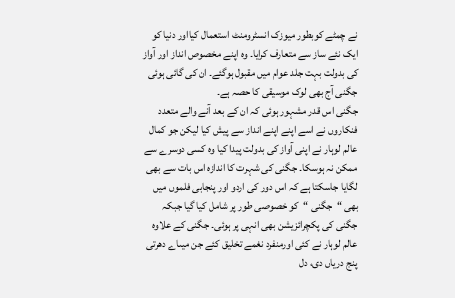نے چمٹے کوبطور میوزک انسٹرومنٹ استعمال کیااور دنیا کو ایک نئے ساز سے متعارف کرایا۔ وہ اپنے مخصوص انداز اور آواز کی بدولت بہت جلد عوام میں مقبول ہوگئے۔ ان کی گائی ہوئی جگنی آج بھی لوک موسیقی کا حصہ ہے۔
جگنی اس قدر مشہور ہوئی کہ ان کے بعد آنے والے متعدد فنکاروں نے اسے اپنے اپنے انداز سے پیش کیا لیکن جو کمال عالم لوہار نے اپنی آواز کی بدولت پیدا کیا وہ کسی دوسرے سے ممکن نہ ہوسکا۔ جگنی کی شہرت کا اندازہ اس بات سے بھی لگایا جاسکتا ہے کہ اس دور کی اردو اور پنجابی فلموں میں بھی “جگنی “کو خصوصی طور پر شامل کیا گیا جبکہ جگنی کی پکچرائزیشن بھی انہی پر ہوئی۔ جگنی کے علاوہ عالم لوہار نے کئی اورمنفرد نغمے تخلیق کئے جن میںاے دھرتی پنج دریاں دی، دل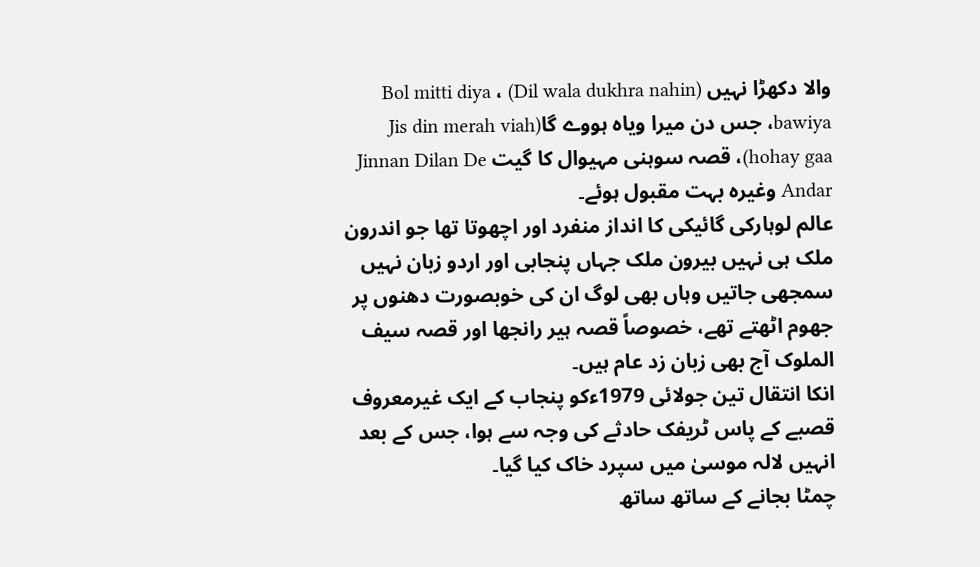والا دکھڑا نہیں (Dil wala dukhra nahin) ، Bol mitti diya bawiya، جس دن میرا ویاہ ہووے گا(Jis din merah viah hohay gaa)، قصہ سوہنی مہیوال کا گیت Jinnan Dilan De Andar وغیرہ بہت مقبول ہوئے۔
عالم لوہارکی گائیکی کا انداز منفرد اور اچھوتا تھا جو اندرون ملک ہی نہیں بیرون ملک جہاں پنجابی اور اردو زبان نہیں سمجھی جاتیں وہاں بھی لوگ ان کی خوبصورت دھنوں پر جھوم اٹھتے تھے، خصوصاً قصہ ہیر رانجھا اور قصہ سیف الملوک آج بھی زبان زد عام ہیں۔
انکا انتقال تین جولائی 1979ءکو پنجاب کے ایک غیرمعروف قصبے کے پاس ٹریفک حادثے کی وجہ سے ہوا، جس کے بعد انہیں لالہ موسیٰ میں سپرد خاک کیا گیا۔
چمٹا بجانے کے ساتھ ساتھ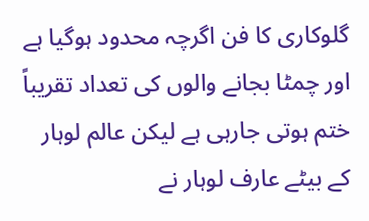گلوکاری کا فن اگرچہ محدود ہوگیا ہے اور چمٹا بجانے والوں کی تعداد تقریباً ختم ہوتی جارہی ہے لیکن عالم لوہار کے بیٹے عارف لوہار نے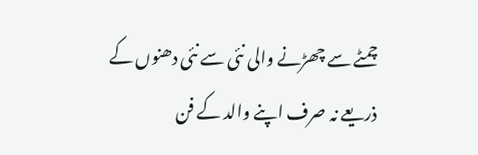چمٹے سے چھڑنے والی نئی سے نئی دھنوں کے ذریعے نہ صرف اپنے والد کے فن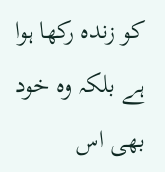کو زندہ رکھا ہوا ہے بلکہ وہ خود بھی اس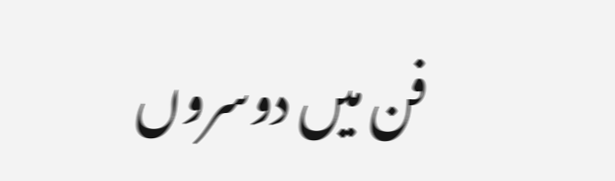فن میں دوسروں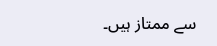سے ممتاز ہیں۔